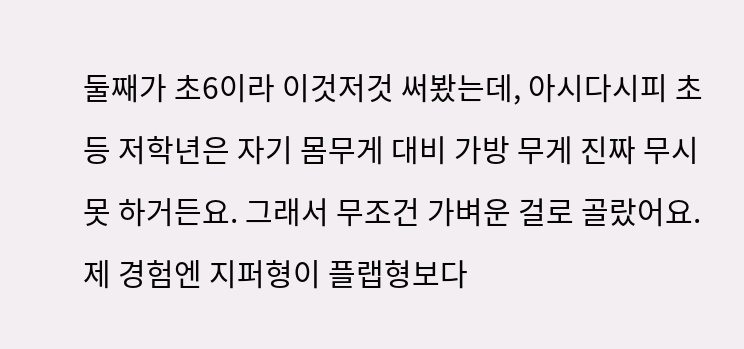둘째가 초6이라 이것저것 써봤는데, 아시다시피 초등 저학년은 자기 몸무게 대비 가방 무게 진짜 무시 못 하거든요. 그래서 무조건 가벼운 걸로 골랐어요. 제 경험엔 지퍼형이 플랩형보다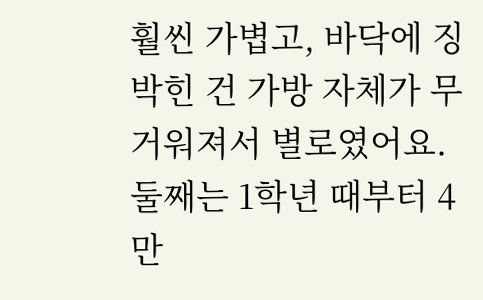훨씬 가볍고, 바닥에 징 박힌 건 가방 자체가 무거워져서 별로였어요. 둘째는 1학년 때부터 4만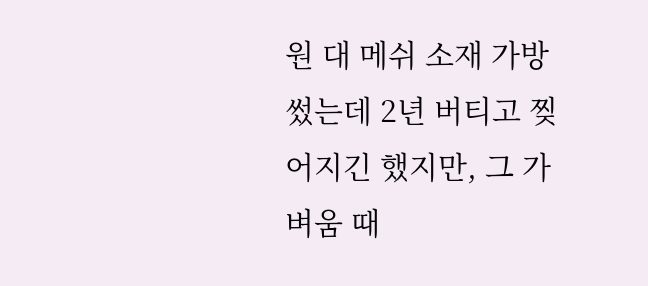원 대 메쉬 소재 가방 썼는데 2년 버티고 찢어지긴 했지만, 그 가벼움 때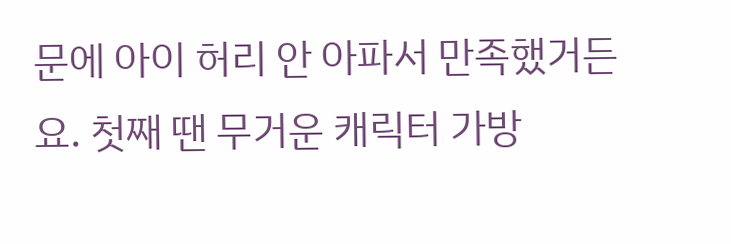문에 아이 허리 안 아파서 만족했거든요. 첫째 땐 무거운 캐릭터 가방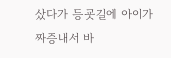샀다가 등굣길에 아이가 짜증내서 바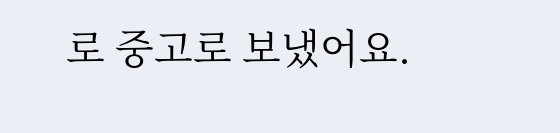로 중고로 보냈어요.